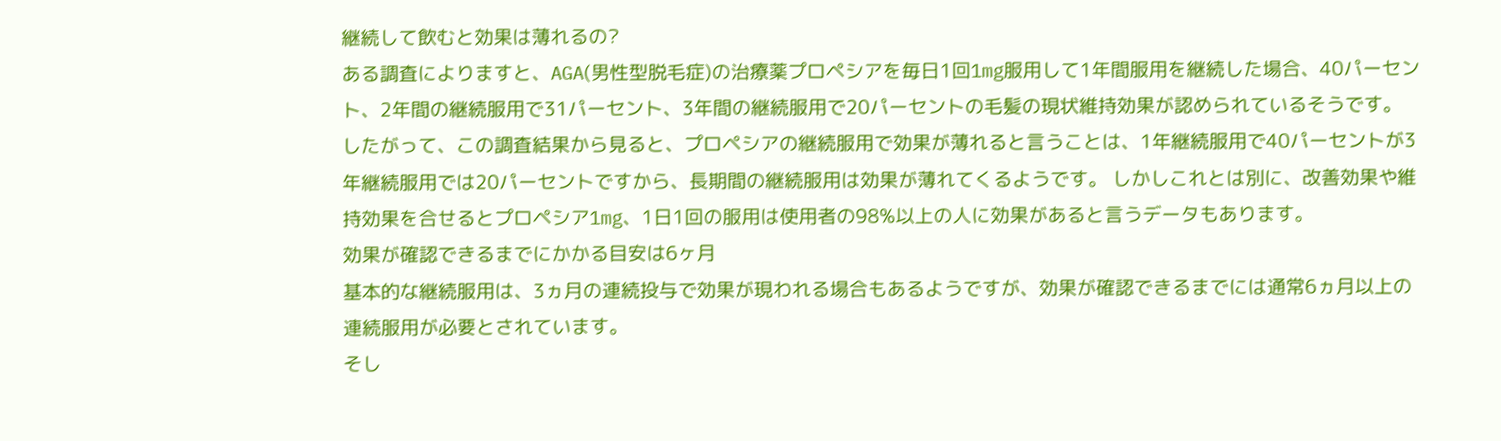継続して飲むと効果は薄れるの?
ある調査によりますと、AGA(男性型脱毛症)の治療薬プロペシアを毎日1回1mg服用して1年間服用を継続した場合、40パーセント、2年間の継続服用で31パーセント、3年間の継続服用で20パーセントの毛髪の現状維持効果が認められているそうです。
したがって、この調査結果から見ると、プロペシアの継続服用で効果が薄れると言うことは、1年継続服用で40パーセントが3年継続服用では20パーセントですから、長期間の継続服用は効果が薄れてくるようです。 しかしこれとは別に、改善効果や維持効果を合せるとプロペシア1mg、1日1回の服用は使用者の98%以上の人に効果があると言うデータもあります。
効果が確認できるまでにかかる目安は6ヶ月
基本的な継続服用は、3ヵ月の連続投与で効果が現われる場合もあるようですが、効果が確認できるまでには通常6ヵ月以上の連続服用が必要とされています。
そし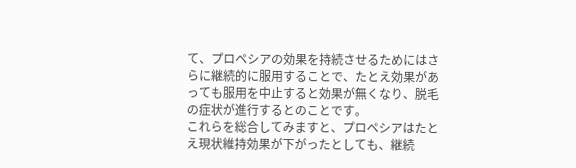て、プロペシアの効果を持続させるためにはさらに継続的に服用することで、たとえ効果があっても服用を中止すると効果が無くなり、脱毛の症状が進行するとのことです。
これらを総合してみますと、プロペシアはたとえ現状維持効果が下がったとしても、継続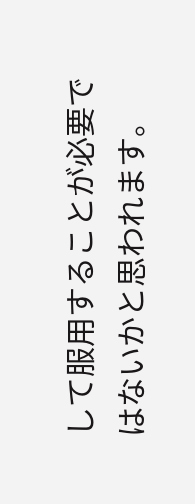して服用することが必要ではないかと思われます。